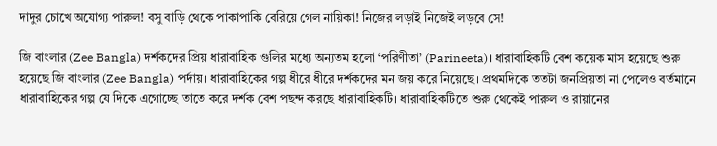দাদুর চোখে অযোগ্য পারুল! বসু বাড়ি থেকে পাকাপাকি বেরিয়ে গেল নায়িকা! নিজের লড়াই নিজেই লড়বে সে!

জি বাংলার (Zee Bangla) দর্শকদের প্রিয় ধারাবাহিক গুলির মধ্যে অন্যতম হলো ‘পরিণীতা’ (Parineeta)। ধারাবাহিকটি বেশ কয়েক মাস হয়েছে শুরু হয়েছে জি বাংলার (Zee Bangla) পর্দায়। ধারাবাহিকের গল্প ধীরে ধীরে দর্শকদের মন জয় করে নিয়েছে। প্রথমদিকে ততটা জনপ্রিয়তা না পেলেও বর্তমানে ধারাবাহিকের গল্প যে দিকে এগোচ্ছে তাতে করে দর্শক বেশ পছন্দ করছে ধারাবাহিকটি। ধারাবাহিকটিতে শুরু থেকেই পারুল ও রায়ানের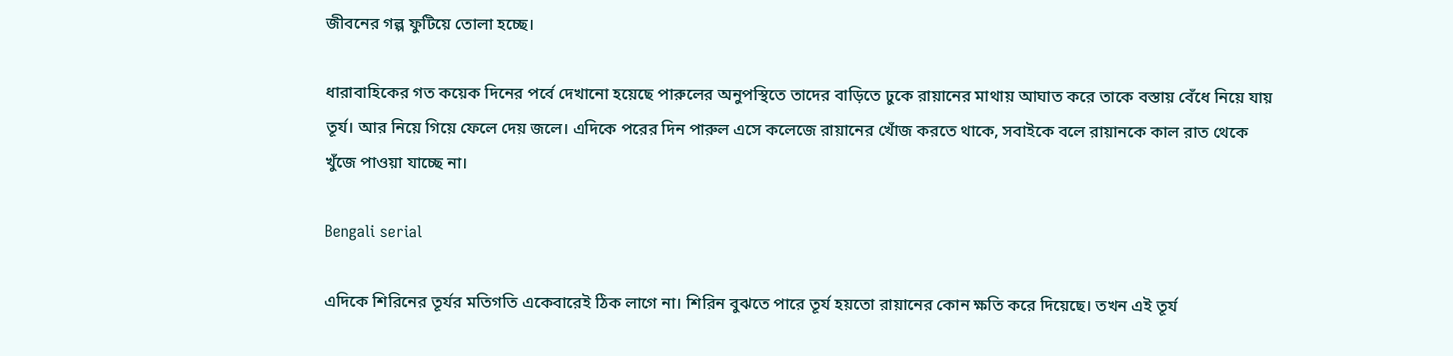জীবনের গল্প ফুটিয়ে তোলা হচ্ছে।

ধারাবাহিকের গত কয়েক দিনের পর্বে দেখানো হয়েছে পারুলের অনুপস্থিতে তাদের বাড়িতে ঢুকে রায়ানের মাথায় আঘাত করে তাকে বস্তায় বেঁধে নিয়ে যায় তূর্য। আর নিয়ে গিয়ে ফেলে দেয় জলে। এদিকে পরের দিন পারুল এসে কলেজে রায়ানের খোঁজ করতে থাকে, সবাইকে বলে রায়ানকে কাল রাত থেকে খুঁজে পাওয়া যাচ্ছে না।

Bengali serial

এদিকে শিরিনের তূর্যর মতিগতি একেবারেই ঠিক লাগে না। শিরিন বুঝতে পারে তূর্য হয়তো রায়ানের কোন ক্ষতি করে দিয়েছে। তখন এই তূর্য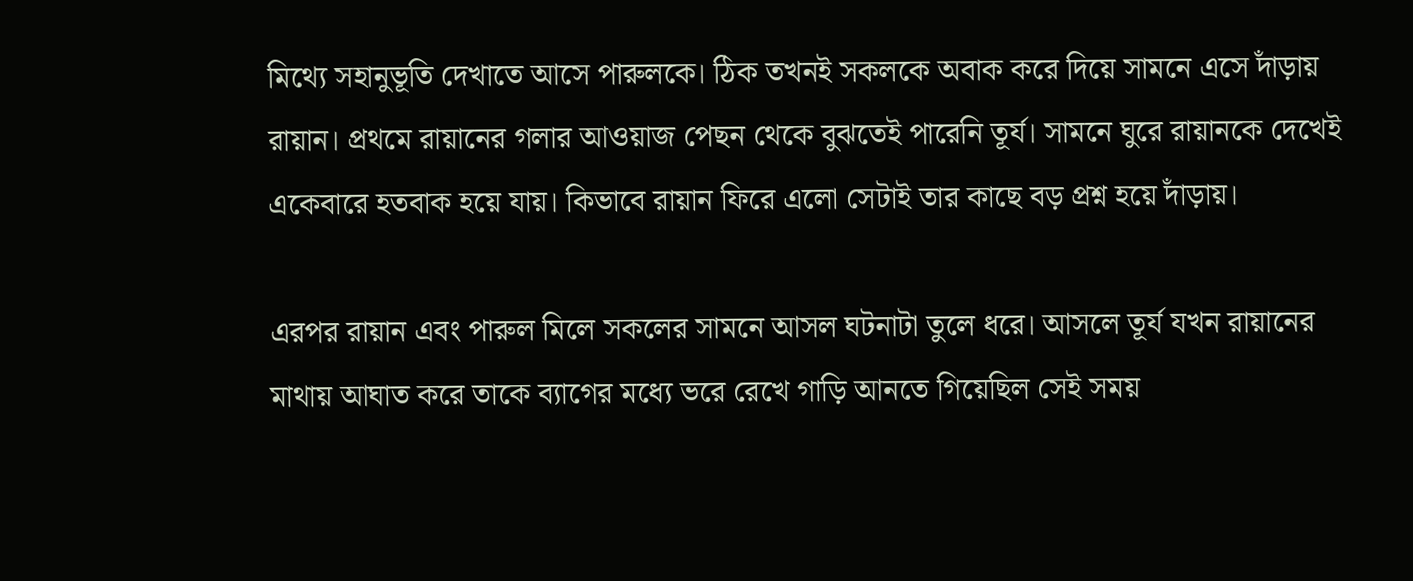মিথ্যে সহানুভূতি দেখাতে আসে পারুলকে। ঠিক তখনই সকলকে অবাক করে দিয়ে সামনে এসে দাঁড়ায় রায়ান। প্রথমে রায়ানের গলার আওয়াজ পেছন থেকে বুঝতেই পারেনি তূর্য। সামনে ঘুরে রায়ানকে দেখেই একেবারে হতবাক হয়ে যায়। কিভাবে রায়ান ফিরে এলো সেটাই তার কাছে বড় প্রশ্ন হয়ে দাঁড়ায়।

এরপর রায়ান এবং পারুল মিলে সকলের সামনে আসল ঘটনাটা তুলে ধরে। আসলে তূর্য যখন রায়ানের মাথায় আঘাত করে তাকে ব্যাগের মধ্যে ভরে রেখে গাড়ি আনতে গিয়েছিল সেই সময়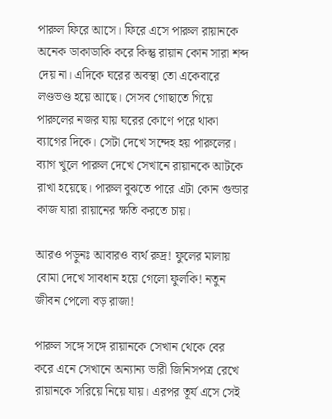পারুল ফিরে আসে। ফিরে এসে পারুল রায়ানকে অনেক ডাকাডাকি করে কিন্তু রায়ান কোন সারা শব্দ দেয় না। এদিকে ঘরের অবস্থা তো একেবারে লণ্ডভণ্ড হয়ে আছে। সেসব গোছাতে গিয়ে পারুলের নজর যায় ঘরের কোণে পরে থাকা ব্যাগের দিকে। সেটা দেখে সন্দেহ হয় পারুলের। ব্যাগ খুলে পারুল দেখে সেখানে রায়ানকে আটকে রাখা হয়েছে। পারুল বুঝতে পারে এটা কোন গুন্ডার কাজ যারা রায়ানের ক্ষতি করতে চায়।

আরও পড়ুনঃ আবারও ব্যর্থ রুদ্র! ফুলের মালায় বোমা দেখে সাবধান হয়ে গেলো ফুলকি! নতুন জীবন পেলো বড় রাজা!

পারুল সঙ্গে সঙ্গে রায়ানকে সেখান থেকে বের করে এনে সেখানে অন্যান্য ভারী জিনিসপত্র রেখে রায়ানকে সরিয়ে নিয়ে যায়। এরপর তূর্য এসে সেই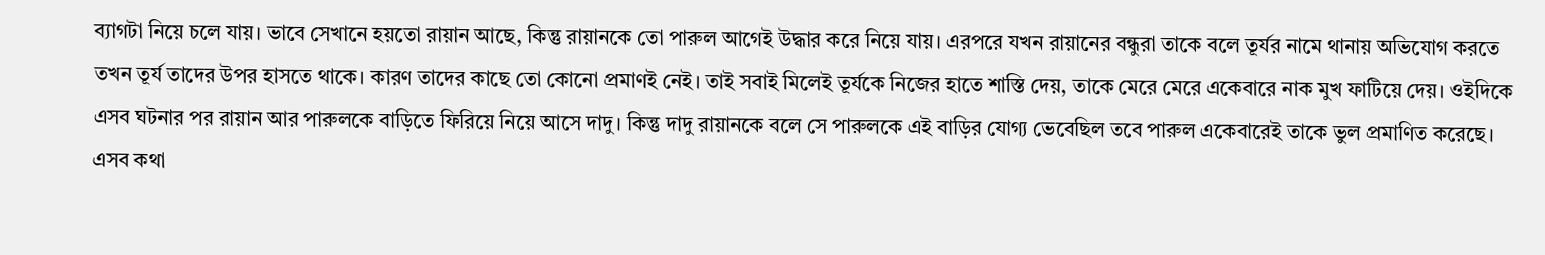ব্যাগটা নিয়ে চলে যায়। ভাবে সেখানে হয়তো রায়ান আছে, কিন্তু রায়ানকে তো পারুল আগেই উদ্ধার করে নিয়ে যায়। এরপরে যখন রায়ানের বন্ধুরা তাকে বলে তূর্যর নামে থানায় অভিযোগ করতে তখন তূর্য তাদের উপর হাসতে থাকে। কারণ তাদের কাছে তো কোনো প্রমাণই নেই। তাই সবাই মিলেই তূর্যকে নিজের হাতে শাস্তি দেয়, তাকে মেরে মেরে একেবারে নাক মুখ ফাটিয়ে দেয়। ওইদিকে এসব ঘটনার পর রায়ান আর পারুলকে বাড়িতে ফিরিয়ে নিয়ে আসে দাদু। কিন্তু দাদু রায়ানকে বলে সে পারুলকে এই বাড়ির যোগ্য ভেবেছিল তবে পারুল একেবারেই তাকে ভুল প্রমাণিত করেছে। এসব কথা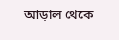আড়াল থেকে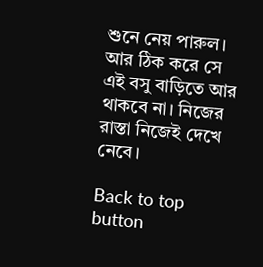শুনে নেয় পারুল। আর ঠিক করে সে এই বসু বাড়িতে আর থাকবে না। নিজের রাস্তা নিজেই দেখে নেবে।

Back to top button